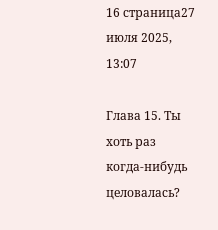16 страница27 июля 2025, 13:07

Глава 15. Ты хоть раз когда-нибудь целовалась?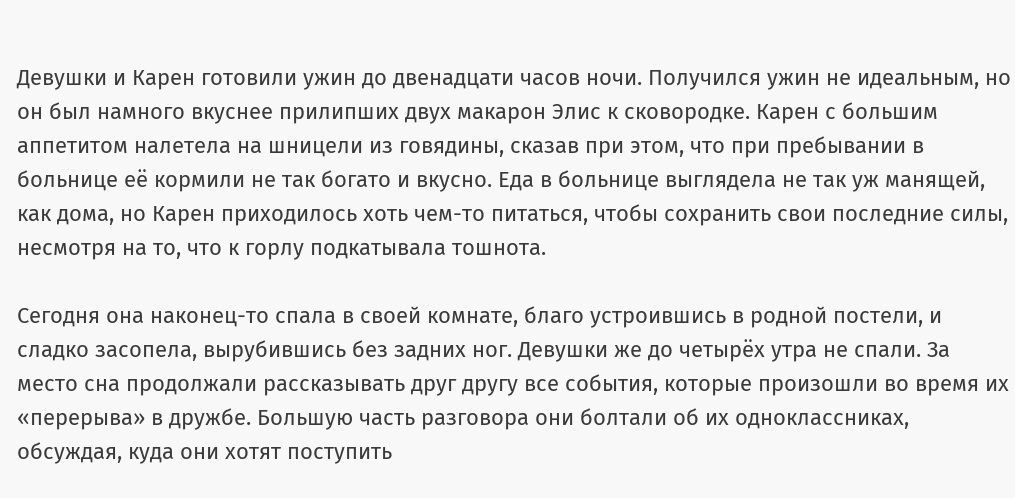Девушки и Карен готовили ужин до двенадцати часов ночи. Получился ужин не идеальным, но он был намного вкуснее прилипших двух макарон Элис к сковородке. Карен с большим аппетитом налетела на шницели из говядины, сказав при этом, что при пребывании в больнице её кормили не так богато и вкусно. Еда в больнице выглядела не так уж манящей, как дома, но Карен приходилось хоть чем-то питаться, чтобы сохранить свои последние силы, несмотря на то, что к горлу подкатывала тошнота.

Сегодня она наконец-то спала в своей комнате, благо устроившись в родной постели, и сладко засопела, вырубившись без задних ног. Девушки же до четырёх утра не спали. За место сна продолжали рассказывать друг другу все события, которые произошли во время их «перерыва» в дружбе. Большую часть разговора они болтали об их одноклассниках, обсуждая, куда они хотят поступить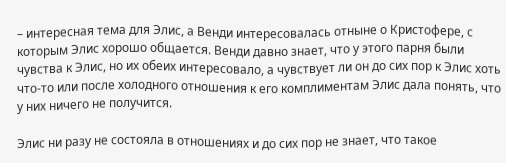– интересная тема для Элис, а Венди интересовалась отныне о Кристофере, с которым Элис хорошо общается. Венди давно знает, что у этого парня были чувства к Элис, но их обеих интересовало, а чувствует ли он до сих пор к Элис хоть что-то или после холодного отношения к его комплиментам Элис дала понять, что у них ничего не получится.

Элис ни разу не состояла в отношениях и до сих пор не знает, что такое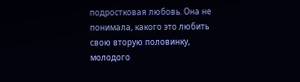подростковая любовь. Она не понимала, какого это любить свою вторую половинку, молодого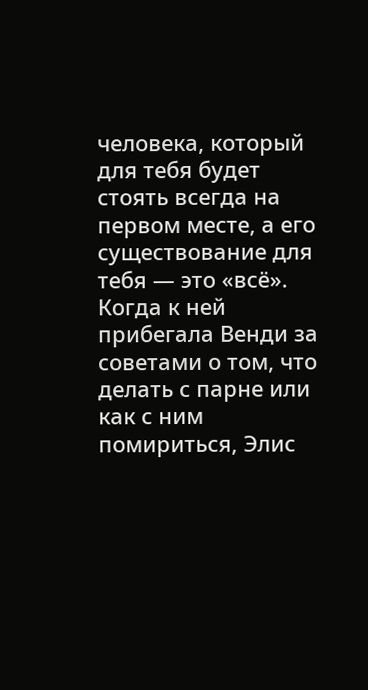человека, который для тебя будет стоять всегда на первом месте, а его существование для тебя — это «всё». Когда к ней прибегала Венди за советами о том, что делать с парне или как с ним помириться, Элис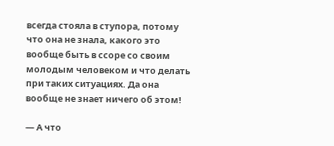всегда стояла в ступора, потому что она не знала, какого это вообще быть в ссоре со своим молодым человеком и что делать при таких ситуациях. Да она вообще не знает ничего об этом!

— А что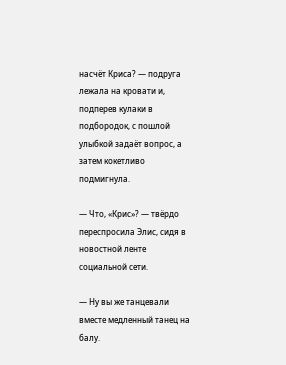насчёт Криса? — подруга лежала на кровати и, подперев кулаки в подбородок, с пошлой улыбкой задаёт вопрос, а затем кокетливо подмигнула.

— Что, «Крис»? — твёрдо переспросила Элис, сидя в новостной ленте социальной сети.

— Ну вы же танцевали вместе медленный танец на балу.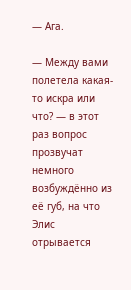— Ага.

— Между вами полетела какая-то искра или что? — в этот раз вопрос прозвучат немного возбуждённо из её губ, на что Элис отрывается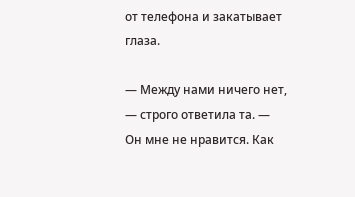от телефона и закатывает глаза.

— Между нами ничего нет, — строго ответила та. — Он мне не нравится. Как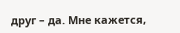друг – да. Мне кажется,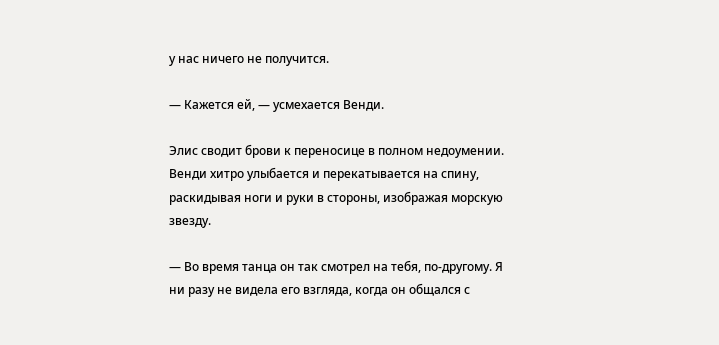у нас ничего не получится.

— Кажется ей, — усмехается Венди.

Элис сводит брови к переносице в полном недоумении. Венди хитро улыбается и перекатывается на спину, раскидывая ноги и руки в стороны, изображая морскую звезду.

— Во время танца он так смотрел на тебя, по-другому. Я ни разу не видела его взгляда, когда он общался с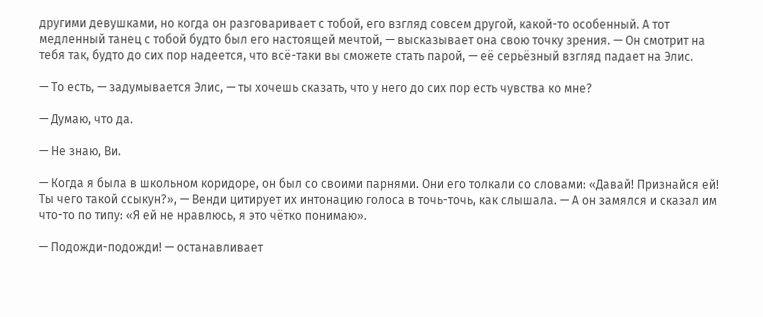другими девушками, но когда он разговаривает с тобой, его взгляд совсем другой, какой-то особенный. А тот медленный танец с тобой будто был его настоящей мечтой, — высказывает она свою точку зрения. — Он смотрит на тебя так, будто до сих пор надеется, что всё-таки вы сможете стать парой, — её серьёзный взгляд падает на Элис.

— То есть, — задумывается Элис, — ты хочешь сказать, что у него до сих пор есть чувства ко мне?

— Думаю, что да.

— Не знаю, Ви.

— Когда я была в школьном коридоре, он был со своими парнями. Они его толкали со словами: «Давай! Признайся ей! Ты чего такой ссыкун?», — Венди цитирует их интонацию голоса в точь-точь, как слышала. — А он замялся и сказал им что-то по типу: «Я ей не нравлюсь, я это чётко понимаю».

— Подожди-подожди! — останавливает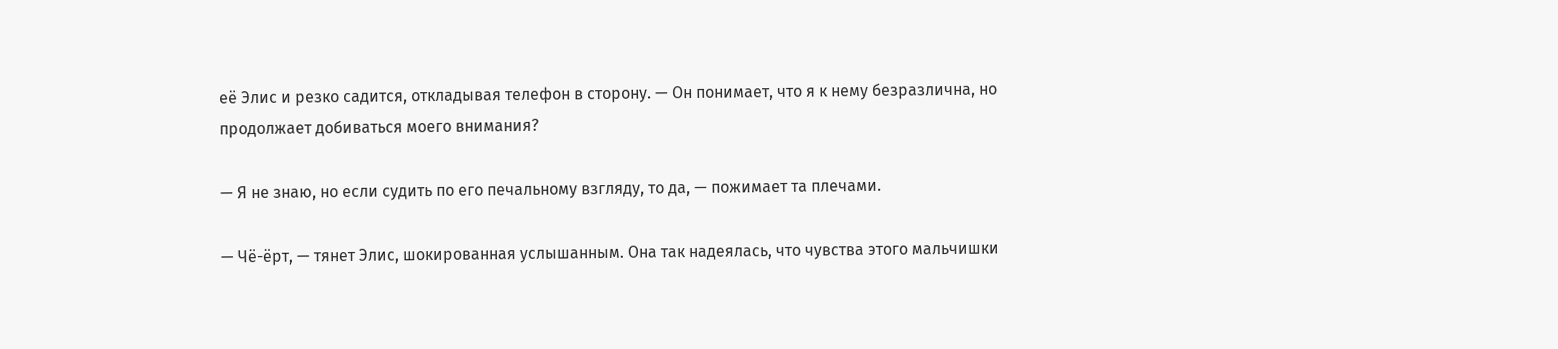её Элис и резко садится, откладывая телефон в сторону. — Он понимает, что я к нему безразлична, но продолжает добиваться моего внимания?

— Я не знаю, но если судить по его печальному взгляду, то да, — пожимает та плечами.

— Чё-ёрт, — тянет Элис, шокированная услышанным. Она так надеялась, что чувства этого мальчишки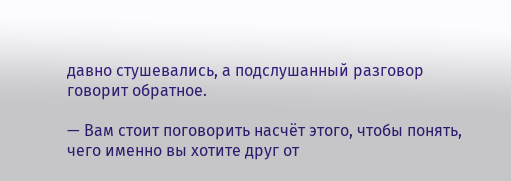давно стушевались, а подслушанный разговор говорит обратное.

— Вам стоит поговорить насчёт этого, чтобы понять, чего именно вы хотите друг от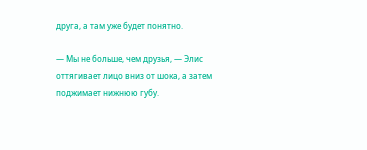друга, а там уже будет понятно.

— Мы не больше, чем друзья, — Элис оттягивает лицо вниз от шока, а затем поджимает нижнюю губу.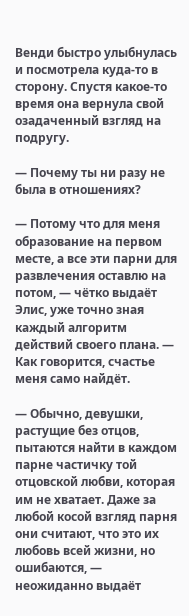Венди быстро улыбнулась и посмотрела куда-то в сторону. Спустя какое-то время она вернула свой озадаченный взгляд на подругу.

— Почему ты ни разу не была в отношениях?

— Потому что для меня образование на первом месте, а все эти парни для развлечения оставлю на потом, — чётко выдаёт Элис, уже точно зная каждый алгоритм действий своего плана. — Как говорится, счастье меня само найдёт.

— Обычно, девушки, растущие без отцов, пытаются найти в каждом парне частичку той отцовской любви, которая им не хватает. Даже за любой косой взгляд парня они считают, что это их любовь всей жизни, но ошибаются, — неожиданно выдаёт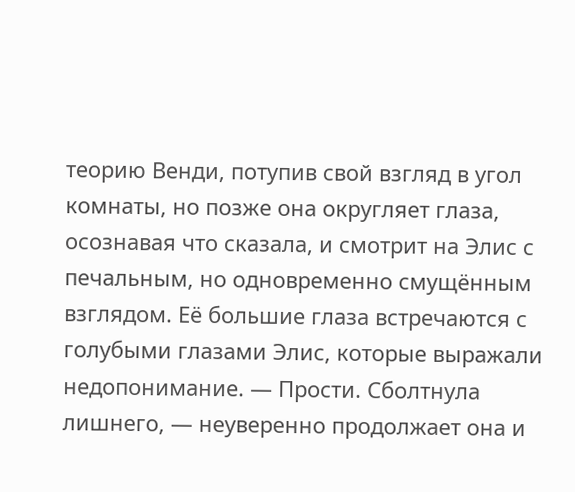теорию Венди, потупив свой взгляд в угол комнаты, но позже она округляет глаза, осознавая что сказала, и смотрит на Элис с печальным, но одновременно смущённым взглядом. Её большие глаза встречаются с голубыми глазами Элис, которые выражали недопонимание. — Прости. Сболтнула лишнего, — неуверенно продолжает она и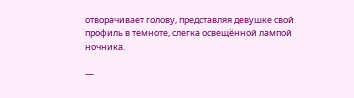отворачивает голову, представляя девушке свой профиль в темноте, слегка освещённой лампой ночника.

—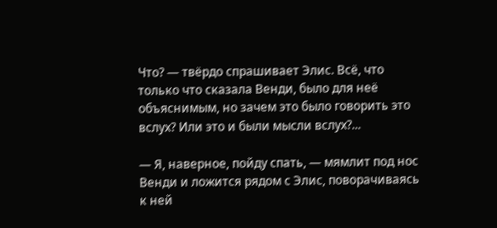Что? — твёрдо спрашивает Элис. Всё, что только что сказала Венди, было для неё объяснимым, но зачем это было говорить это вслух? Или это и были мысли вслух?...

— Я, наверное, пойду спать, — мямлит под нос Венди и ложится рядом с Элис, поворачиваясь к ней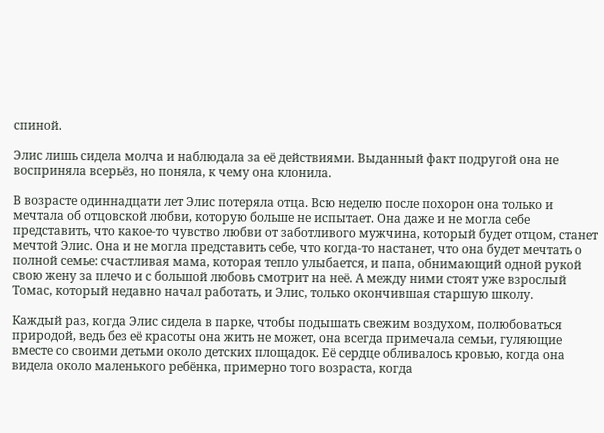спиной.

Элис лишь сидела молча и наблюдала за её действиями. Выданный факт подругой она не восприняла всерьёз, но поняла, к чему она клонила.

В возрасте одиннадцати лет Элис потеряла отца. Всю неделю после похорон она только и мечтала об отцовской любви, которую больше не испытает. Она даже и не могла себе представить, что какое-то чувство любви от заботливого мужчина, который будет отцом, станет мечтой Элис. Она и не могла представить себе, что когда-то настанет, что она будет мечтать о полной семье: счастливая мама, которая тепло улыбается, и папа, обнимающий одной рукой свою жену за плечо и с большой любовь смотрит на неё. А между ними стоят уже взрослый Томас, который недавно начал работать, и Элис, только окончившая старшую школу.

Каждый раз, когда Элис сидела в парке, чтобы подышать свежим воздухом, полюбоваться природой, ведь без её красоты она жить не может, она всегда примечала семьи, гуляющие вместе со своими детьми около детских площадок. Её сердце обливалось кровью, когда она видела около маленького ребёнка, примерно того возраста, когда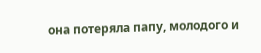она потеряла папу, молодого и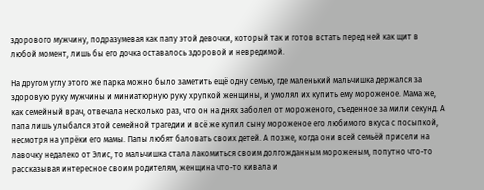здорового мужчину, подразумевая как папу этой девочки, который так и готов встать перед ней как щит в любой момент, лишь бы его дочка оставалось здоровой и невредимой.

На другом углу этого же парка можно было заметить ещё одну семью, где маленький мальчишка держался за здоровую руку мужчины и миниатюрную руку хрупкой женщины, и умолял их купить ему мороженое. Мама же, как семейный врач, отвечала несколько раз, что он на днях заболел от мороженого, съеденное за мили секунд. А папа лишь улыбался этой семейной трагедии и всё же купил сыну мороженое его любимого вкуса с посыпкой, несмотря на упрёки его мамы. Папы любят баловать своих детей. А позже, когда они всей семьёй присели на лавочку недалеко от Элис, то мальчишка стала лакомиться своим долгожданным мороженым, попутно что-то рассказывая интересное своим родителям, женщина что-то кивала и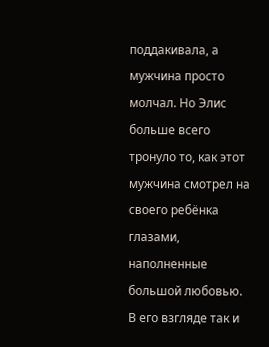поддакивала, а мужчина просто молчал. Но Элис больше всего тронуло то, как этот мужчина смотрел на своего ребёнка глазами, наполненные большой любовью. В его взгляде так и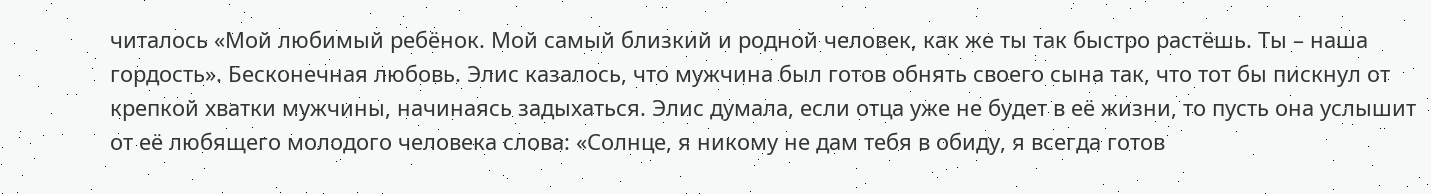читалось «Мой любимый ребёнок. Мой самый близкий и родной человек, как же ты так быстро растёшь. Ты – наша гордость». Бесконечная любовь. Элис казалось, что мужчина был готов обнять своего сына так, что тот бы пискнул от крепкой хватки мужчины, начинаясь задыхаться. Элис думала, если отца уже не будет в её жизни, то пусть она услышит от её любящего молодого человека слова: «Солнце, я никому не дам тебя в обиду, я всегда готов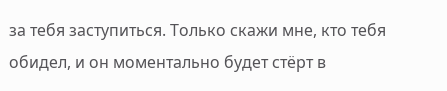за тебя заступиться. Только скажи мне, кто тебя обидел, и он моментально будет стёрт в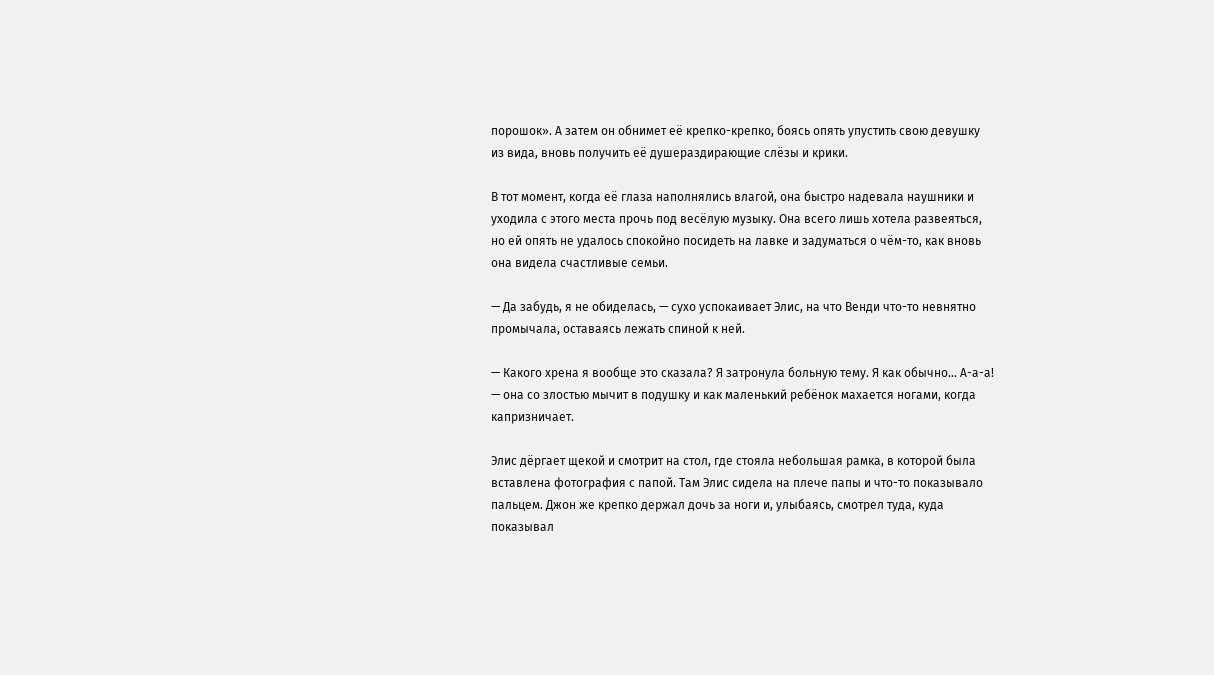порошок». А затем он обнимет её крепко-крепко, боясь опять упустить свою девушку из вида, вновь получить её душераздирающие слёзы и крики.

В тот момент, когда её глаза наполнялись влагой, она быстро надевала наушники и уходила с этого места прочь под весёлую музыку. Она всего лишь хотела развеяться, но ей опять не удалось спокойно посидеть на лавке и задуматься о чём-то, как вновь она видела счастливые семьи.

— Да забудь, я не обиделась, — сухо успокаивает Элис, на что Венди что-то невнятно промычала, оставаясь лежать спиной к ней.

— Какого хрена я вообще это сказала? Я затронула больную тему. Я как обычно... А-а-а! — она со злостью мычит в подушку и как маленький ребёнок махается ногами, когда капризничает.

Элис дёргает щекой и смотрит на стол, где стояла небольшая рамка, в которой была вставлена фотография с папой. Там Элис сидела на плече папы и что-то показывало пальцем. Джон же крепко держал дочь за ноги и, улыбаясь, смотрел туда, куда показывал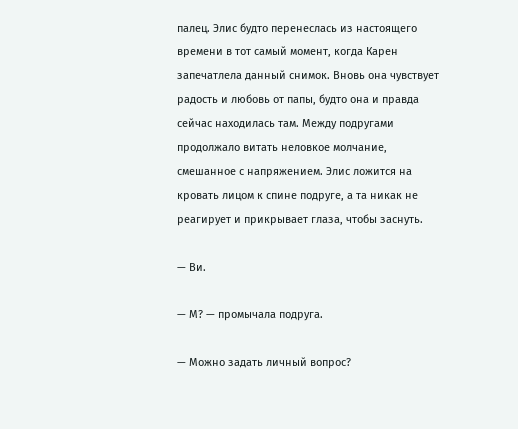палец. Элис будто перенеслась из настоящего времени в тот самый момент, когда Карен запечатлела данный снимок. Вновь она чувствует радость и любовь от папы, будто она и правда сейчас находилась там. Между подругами продолжало витать неловкое молчание, смешанное с напряжением. Элис ложится на кровать лицом к спине подруге, а та никак не реагирует и прикрывает глаза, чтобы заснуть.

— Ви.

— М? — промычала подруга.

— Можно задать личный вопрос?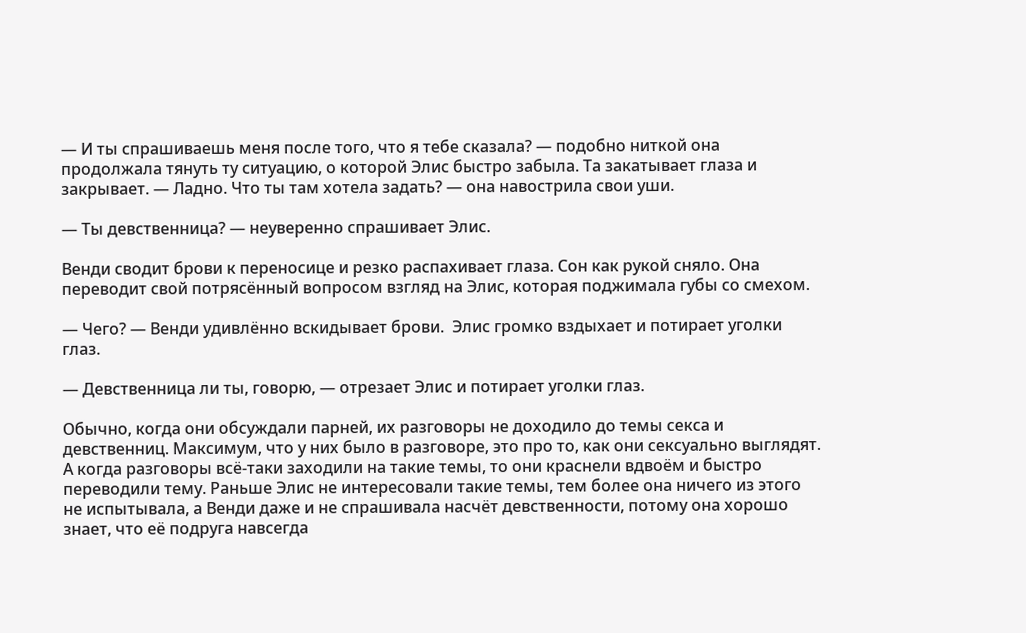— И ты спрашиваешь меня после того, что я тебе сказала? — подобно ниткой она продолжала тянуть ту ситуацию, о которой Элис быстро забыла. Та закатывает глаза и закрывает. — Ладно. Что ты там хотела задать? — она навострила свои уши.

— Ты девственница? — неуверенно спрашивает Элис.

Венди сводит брови к переносице и резко распахивает глаза. Сон как рукой сняло. Она переводит свой потрясённый вопросом взгляд на Элис, которая поджимала губы со смехом.

— Чего? — Венди удивлённо вскидывает брови.  Элис громко вздыхает и потирает уголки глаз.

— Девственница ли ты, говорю, — отрезает Элис и потирает уголки глаз.

Обычно, когда они обсуждали парней, их разговоры не доходило до темы секса и девственниц. Максимум, что у них было в разговоре, это про то, как они сексуально выглядят. А когда разговоры всё-таки заходили на такие темы, то они краснели вдвоём и быстро переводили тему. Раньше Элис не интересовали такие темы, тем более она ничего из этого не испытывала, а Венди даже и не спрашивала насчёт девственности, потому она хорошо знает, что её подруга навсегда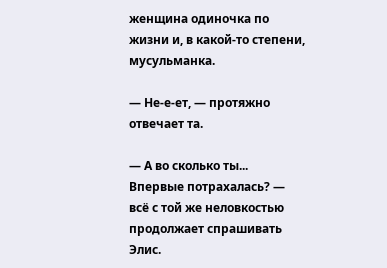женщина одиночка по жизни и, в какой-то степени, мусульманка.

— Не-е-ет, — протяжно отвечает та.

— А во сколько ты... Впервые потрахалась? — всё с той же неловкостью продолжает спрашивать Элис.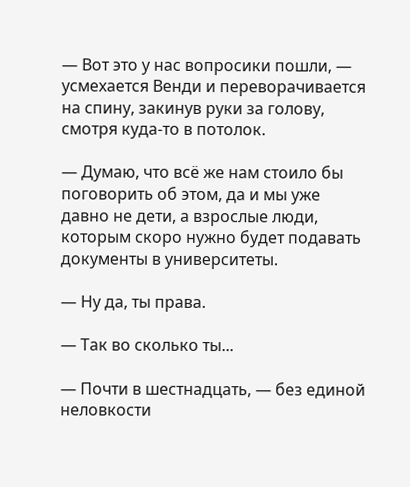— Вот это у нас вопросики пошли, — усмехается Венди и переворачивается на спину, закинув руки за голову, смотря куда-то в потолок.

— Думаю, что всё же нам стоило бы поговорить об этом, да и мы уже давно не дети, а взрослые люди, которым скоро нужно будет подавать документы в университеты.

— Ну да, ты права.

— Так во сколько ты...

— Почти в шестнадцать, — без единой неловкости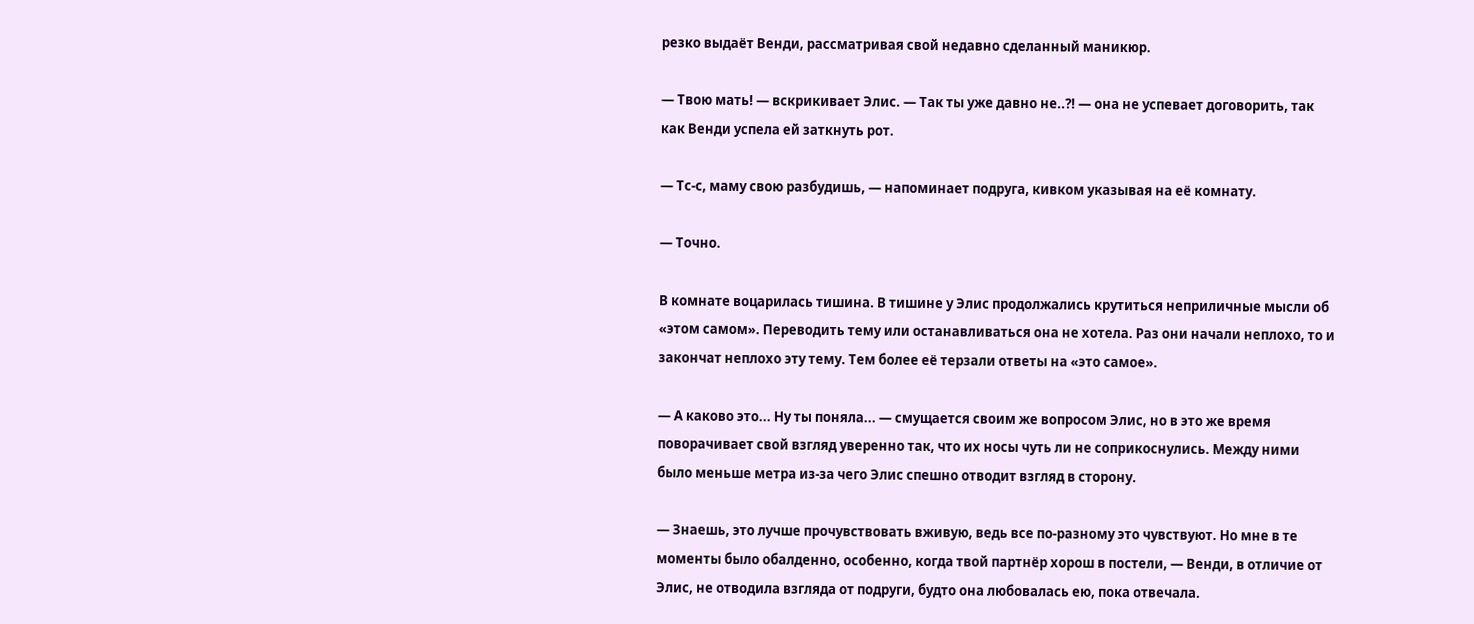резко выдаёт Венди, рассматривая свой недавно сделанный маникюр.

— Твою мать! — вскрикивает Элис. — Так ты уже давно не..?! — она не успевает договорить, так как Венди успела ей заткнуть рот.

— Тс-с, маму свою разбудишь, — напоминает подруга, кивком указывая на её комнату.

— Точно.

В комнате воцарилась тишина. В тишине у Элис продолжались крутиться неприличные мысли об «этом самом». Переводить тему или останавливаться она не хотела. Раз они начали неплохо, то и закончат неплохо эту тему. Тем более её терзали ответы на «это самое».

— А каково это... Ну ты поняла... — смущается своим же вопросом Элис, но в это же время поворачивает свой взгляд уверенно так, что их носы чуть ли не соприкоснулись. Между ними было меньше метра из-за чего Элис спешно отводит взгляд в сторону.

— Знаешь, это лучше прочувствовать вживую, ведь все по-разному это чувствуют. Но мне в те моменты было обалденно, особенно, когда твой партнёр хорош в постели, — Венди, в отличие от Элис, не отводила взгляда от подруги, будто она любовалась ею, пока отвечала.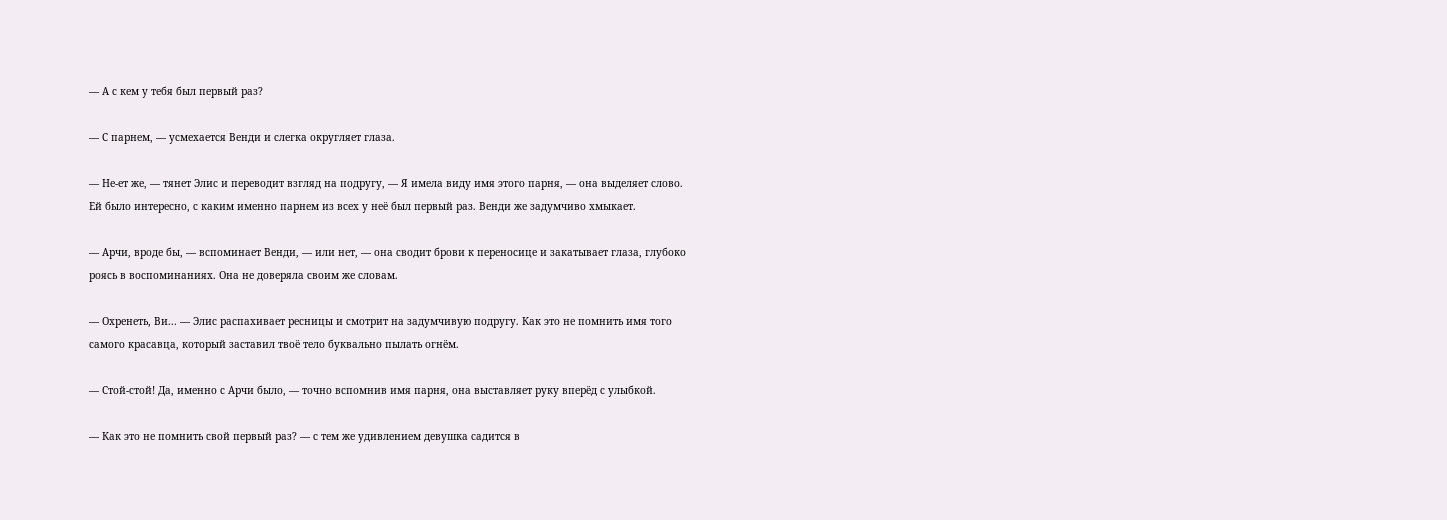— А с кем у тебя был первый раз?

— С парнем, — усмехается Венди и слегка округляет глаза.

— Не-ет же, — тянет Элис и переводит взгляд на подругу, — Я имела виду имя этого парня, — она выделяет слово. Ей было интересно, с каким именно парнем из всех у неё был первый раз. Венди же задумчиво хмыкает.

— Арчи, вроде бы, — вспоминает Венди, — или нет, — она сводит брови к переносице и закатывает глаза, глубоко роясь в воспоминаниях. Она не доверяла своим же словам.

— Охренеть, Ви... — Элис распахивает ресницы и смотрит на задумчивую подругу. Как это не помнить имя того самого красавца, который заставил твоё тело буквально пылать огнём.

— Стой-стой! Да, именно с Арчи было, — точно вспомнив имя парня, она выставляет руку вперёд с улыбкой.

— Как это не помнить свой первый раз? — с тем же удивлением девушка садится в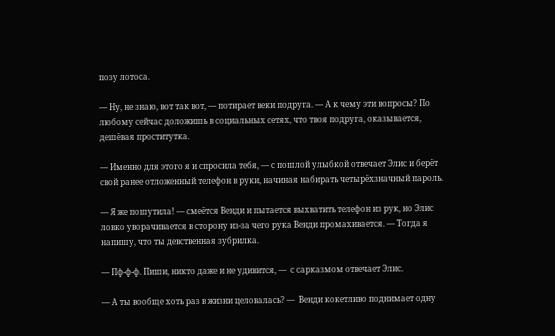позу лотоса.

— Ну, не знаю, вот так вот, — потирает веки подруга. — А к чему эти вопросы? По любому сейчас доложишь в социальных сетях, что твоя подруга, оказывается, дешёвая проститутка.

— Именно для этого я и спросила тебя, — с пошлой улыбкой отвечает Элис и берёт свой ранее отложенный телефон в руки, начиная набирать четырёхзначный пароль.

— Я же пошутила! — смеётся Венди и пытается выхватить телефон из рук, но Элис ловко уворачивается в сторону из-за чего рука Венди промахивается. — Тогда я напишу, что ты девственная зубрилка.

— Пф-ф-ф. Пиши, никто даже и не удивится, —  с сарказмом отвечает Элис.

— А ты вообще хоть раз в жизни целовалась? —  Венди кокетливо поднимает одну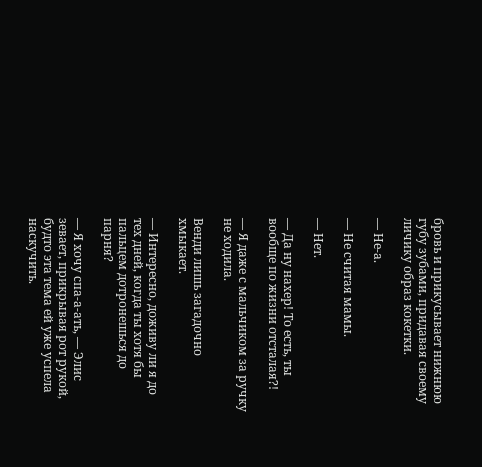бровь и прикусывает нижнюю губу зубами, придавая своему личику образ кокетки.

— Не-а.

— Не считая мамы.

— Нет.

— Да ну нахер! То есть, ты вообще по жизни отсталая?!

— Я даже с мальчиком за ручку не ходила.

Венди лишь загадочно хмыкает.

— Интересно, доживу ли я до тех дней, когда ты хотя бы пальцем дотронешься до парня?

— Я хочу спа-а-ать, — Элис зевает, прикрывая рот рукой, будто эта тема ей уже успела наскучить.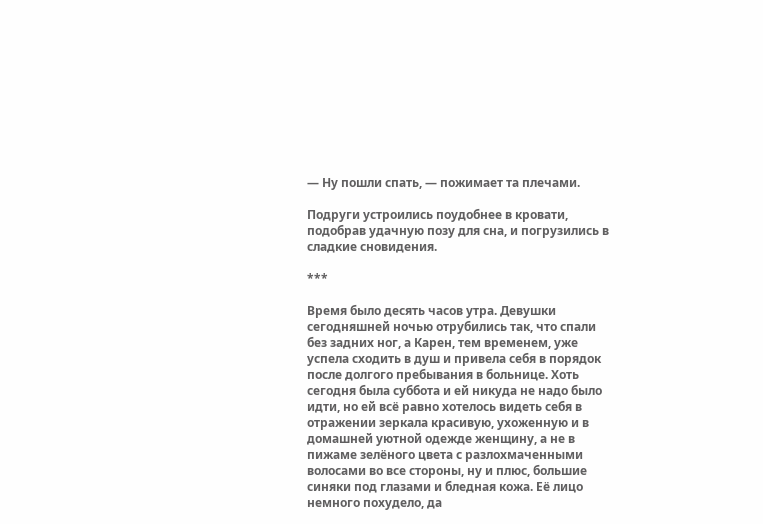— Ну пошли спать, — пожимает та плечами.

Подруги устроились поудобнее в кровати, подобрав удачную позу для сна, и погрузились в сладкие сновидения.

***

Время было десять часов утра. Девушки сегодняшней ночью отрубились так, что спали без задних ног, а Карен, тем временем, уже успела сходить в душ и привела себя в порядок после долгого пребывания в больнице. Хоть сегодня была суббота и ей никуда не надо было идти, но ей всё равно хотелось видеть себя в отражении зеркала красивую, ухоженную и в домашней уютной одежде женщину, а не в пижаме зелёного цвета с разлохмаченными волосами во все стороны, ну и плюс, большие синяки под глазами и бледная кожа. Её лицо немного похудело, да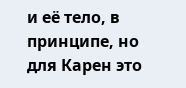и её тело, в принципе, но для Карен это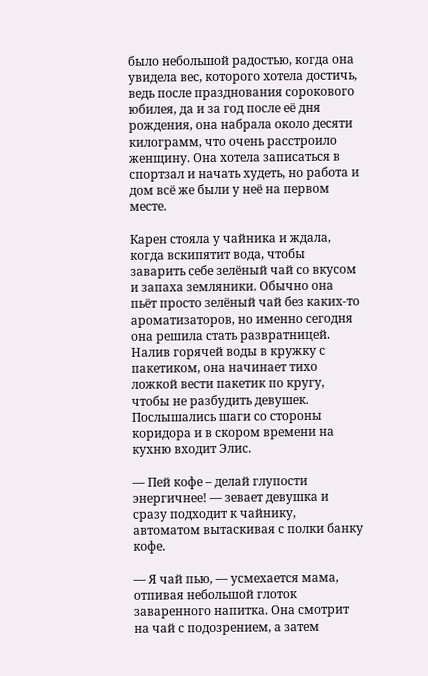было небольшой радостью, когда она увидела вес, которого хотела достичь, ведь после празднования сорокового юбилея, да и за год после её дня рождения, она набрала около десяти килограмм, что очень расстроило женщину. Она хотела записаться в спортзал и начать худеть, но работа и дом всё же были у неё на первом месте.

Карен стояла у чайника и ждала, когда вскипятит вода, чтобы заварить себе зелёный чай со вкусом и запаха земляники. Обычно она пьёт просто зелёный чай без каких-то ароматизаторов, но именно сегодня она решила стать развратницей. Налив горячей воды в кружку с пакетиком, она начинает тихо ложкой вести пакетик по кругу, чтобы не разбудить девушек. Послышались шаги со стороны коридора и в скором времени на кухню входит Элис.

— Пей кофе – делай глупости энергичнее! — зевает девушка и сразу подходит к чайнику, автоматом вытаскивая с полки банку кофе.

— Я чай пью, — усмехается мама, отпивая небольшой глоток заваренного напитка. Она смотрит на чай с подозрением, а затем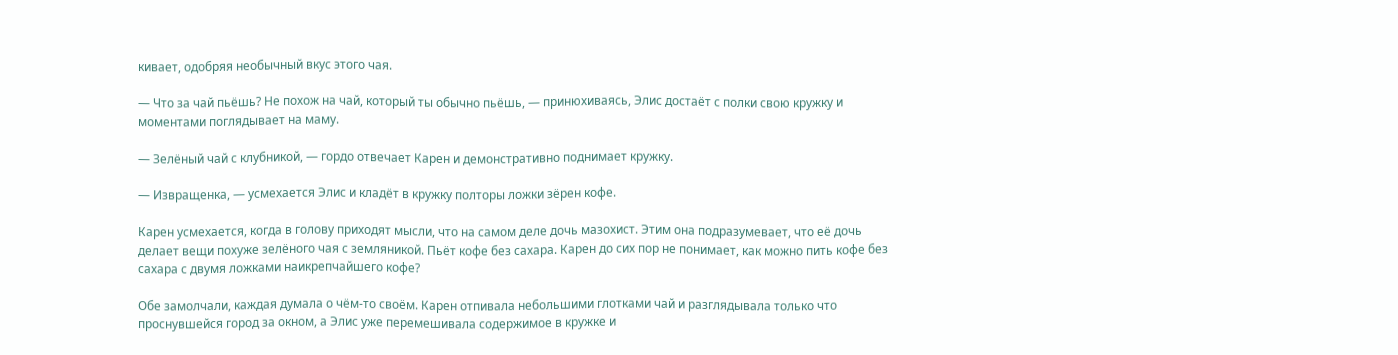кивает, одобряя необычный вкус этого чая.

— Что за чай пьёшь? Не похож на чай, который ты обычно пьёшь, — принюхиваясь, Элис достаёт с полки свою кружку и моментами поглядывает на маму.

— Зелёный чай с клубникой, — гордо отвечает Карен и демонстративно поднимает кружку.

— Извращенка, — усмехается Элис и кладёт в кружку полторы ложки зёрен кофе.

Карен усмехается, когда в голову приходят мысли, что на самом деле дочь мазохист. Этим она подразумевает, что её дочь делает вещи похуже зелёного чая с земляникой. Пьёт кофе без сахара. Карен до сих пор не понимает, как можно пить кофе без сахара с двумя ложками наикрепчайшего кофе?

Обе замолчали, каждая думала о чём-то своём. Карен отпивала небольшими глотками чай и разглядывала только что проснувшейся город за окном, а Элис уже перемешивала содержимое в кружке и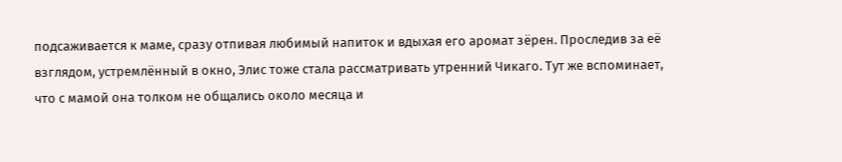подсаживается к маме, сразу отпивая любимый напиток и вдыхая его аромат зёрен. Проследив за её взглядом, устремлённый в окно, Элис тоже стала рассматривать утренний Чикаго. Тут же вспоминает, что с мамой она толком не общались около месяца и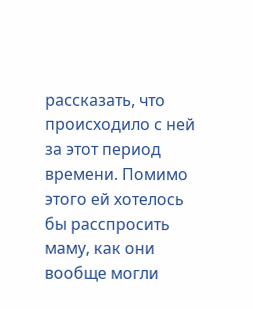рассказать, что происходило с ней за этот период времени. Помимо этого ей хотелось бы расспросить маму, как они вообще могли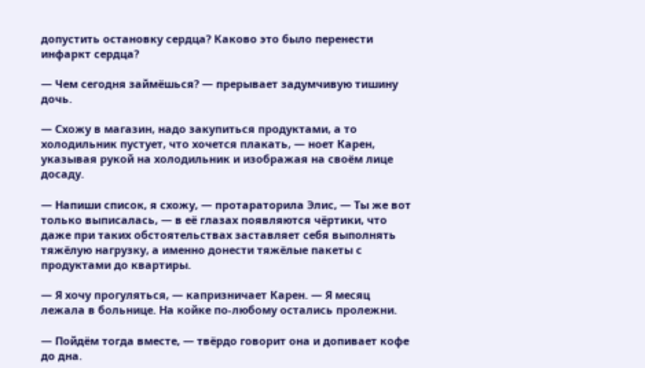допустить остановку сердца? Каково это было перенести инфаркт сердца?

— Чем сегодня займёшься? — прерывает задумчивую тишину дочь.

— Схожу в магазин, надо закупиться продуктами, а то холодильник пустует, что хочется плакать, — ноет Карен, указывая рукой на холодильник и изображая на своём лице досаду.

— Напиши список, я схожу, — протараторила Элис, — Ты же вот только выписалась, — в её глазах появляются чёртики, что даже при таких обстоятельствах заставляет себя выполнять тяжёлую нагрузку, а именно донести тяжёлые пакеты с продуктами до квартиры.

— Я хочу прогуляться, — капризничает Карен. — Я месяц лежала в больнице. На койке по-любому остались пролежни.

— Пойдём тогда вместе, — твёрдо говорит она и допивает кофе до дна.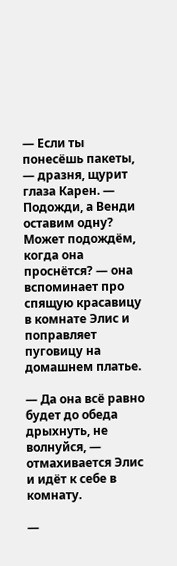— Если ты понесёшь пакеты, — дразня, щурит глаза Карен. — Подожди, а Венди оставим одну? Может подождём, когда она проснётся? — она вспоминает про спящую красавицу в комнате Элис и поправляет пуговицу на домашнем платье.

— Да она всё равно будет до обеда дрыхнуть, не волнуйся, — отмахивается Элис и идёт к себе в комнату.

—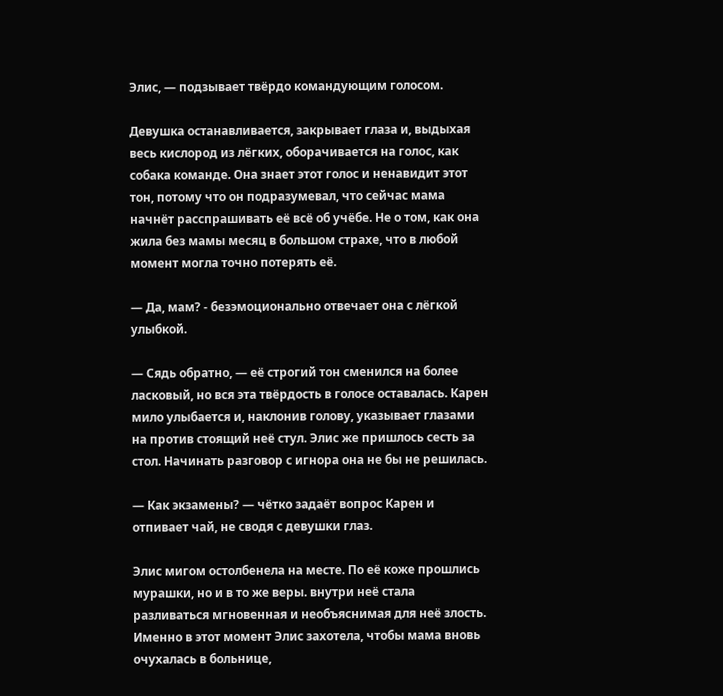Элис, — подзывает твёрдо командующим голосом.

Девушка останавливается, закрывает глаза и, выдыхая весь кислород из лёгких, оборачивается на голос, как собака команде. Она знает этот голос и ненавидит этот тон, потому что он подразумевал, что сейчас мама начнёт расспрашивать её всё об учёбе. Не о том, как она жила без мамы месяц в большом страхе, что в любой момент могла точно потерять её.

— Да, мам? - безэмоционально отвечает она с лёгкой улыбкой.

— Сядь обратно, — её строгий тон сменился на более ласковый, но вся эта твёрдость в голосе оставалась. Карен мило улыбается и, наклонив голову, указывает глазами на против стоящий неё стул. Элис же пришлось сесть за стол. Начинать разговор с игнора она не бы не решилась.

— Как экзамены? — чётко задаёт вопрос Карен и отпивает чай, не сводя с девушки глаз.

Элис мигом остолбенела на месте. По её коже прошлись мурашки, но и в то же веры. внутри неё стала разливаться мгновенная и необъяснимая для неё злость. Именно в этот момент Элис захотела, чтобы мама вновь очухалась в больнице,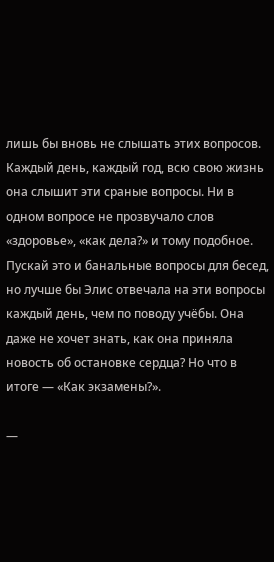лишь бы вновь не слышать этих вопросов. Каждый день, каждый год, всю свою жизнь она слышит эти сраные вопросы. Ни в одном вопросе не прозвучало слов «здоровье», «как дела?» и тому подобное. Пускай это и банальные вопросы для бесед, но лучше бы Элис отвечала на эти вопросы каждый день, чем по поводу учёбы. Она даже не хочет знать, как она приняла новость об остановке сердца? Но что в итоге — «Как экзамены?».

—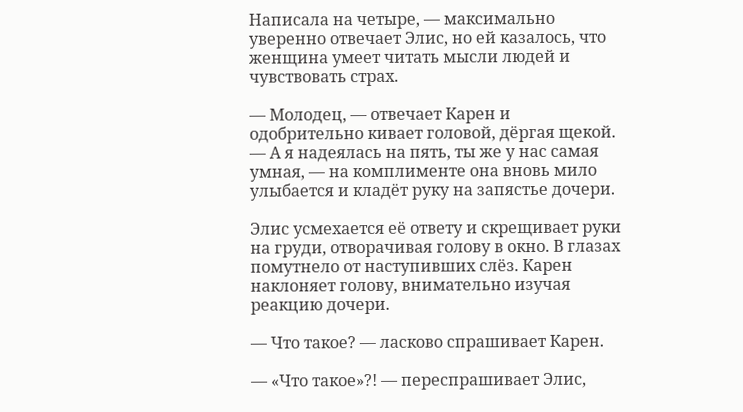Написала на четыре, — максимально уверенно отвечает Элис, но ей казалось, что женщина умеет читать мысли людей и чувствовать страх.

— Молодец, — отвечает Карен и одобрительно кивает головой, дёргая щекой. — А я надеялась на пять, ты же у нас самая умная, — на комплименте она вновь мило улыбается и кладёт руку на запястье дочери.

Элис усмехается её ответу и скрещивает руки на груди, отворачивая голову в окно. В глазах помутнело от наступивших слёз. Карен наклоняет голову, внимательно изучая реакцию дочери.

— Что такое? — ласково спрашивает Карен.

— «Что такое»?! — переспрашивает Элис,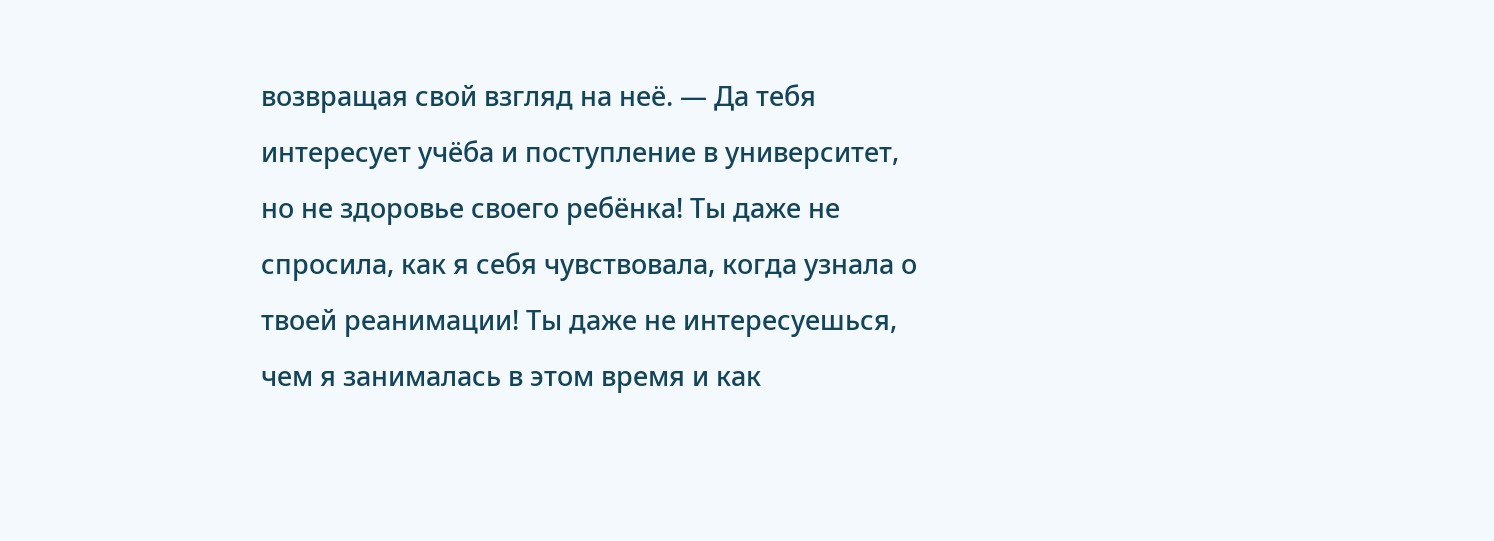возвращая свой взгляд на неё. — Да тебя интересует учёба и поступление в университет, но не здоровье своего ребёнка! Ты даже не спросила, как я себя чувствовала, когда узнала о твоей реанимации! Ты даже не интересуешься, чем я занималась в этом время и как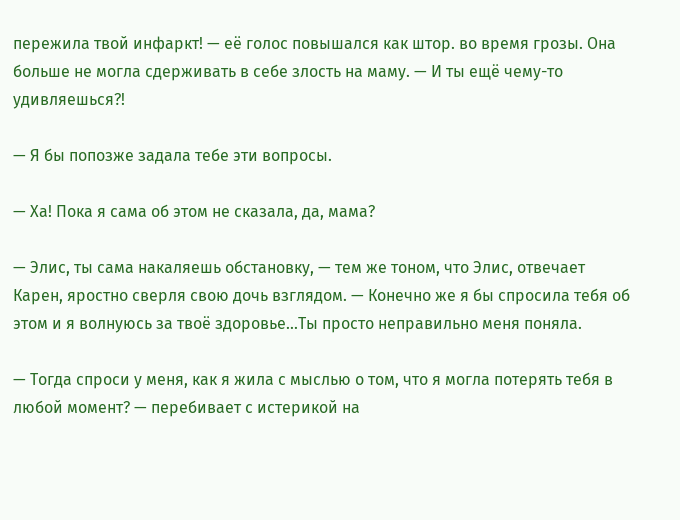пережила твой инфаркт! — её голос повышался как штор. во время грозы. Она больше не могла сдерживать в себе злость на маму. — И ты ещё чему-то удивляешься?!

— Я бы попозже задала тебе эти вопросы.

— Ха! Пока я сама об этом не сказала, да, мама?

— Элис, ты сама накаляешь обстановку, — тем же тоном, что Элис, отвечает Карен, яростно сверля свою дочь взглядом. — Конечно же я бы спросила тебя об этом и я волнуюсь за твоё здоровье...Ты просто неправильно меня поняла.

— Тогда спроси у меня, как я жила с мыслью о том, что я могла потерять тебя в любой момент? — перебивает с истерикой на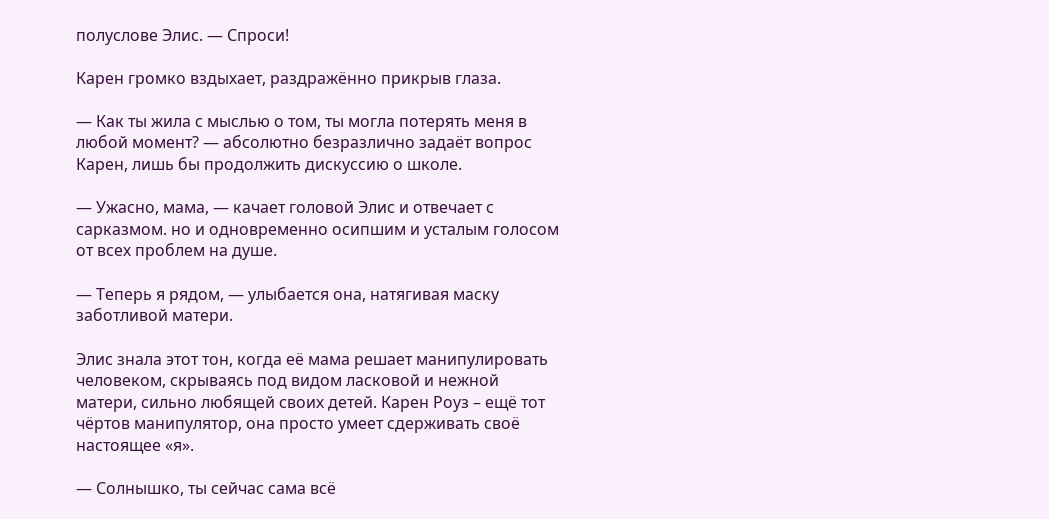полуслове Элис. — Спроси!

Карен громко вздыхает, раздражённо прикрыв глаза.

— Как ты жила с мыслью о том, ты могла потерять меня в любой момент? — абсолютно безразлично задаёт вопрос Карен, лишь бы продолжить дискуссию о школе.

— Ужасно, мама, — качает головой Элис и отвечает с сарказмом. но и одновременно осипшим и усталым голосом от всех проблем на душе.

— Теперь я рядом, — улыбается она, натягивая маску заботливой матери.

Элис знала этот тон, когда её мама решает манипулировать человеком, скрываясь под видом ласковой и нежной матери, сильно любящей своих детей. Карен Роуз – ещё тот чёртов манипулятор, она просто умеет сдерживать своё настоящее «я».

— Солнышко, ты сейчас сама всё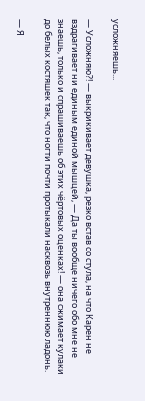усложняешь...

— Усложняю?! — выкрикивает девушка, резко встав со стула, на что Карен не вздрагивает ни единым единой мышцей, — Да ты вообще ничего обо мне не знаешь, только и спрашиваешь об этих чёртовых оценках! — она сжимает кулаки до белых костяшек так, что ногти почти протыкали насквозь внутреннюю ладонь.

— Я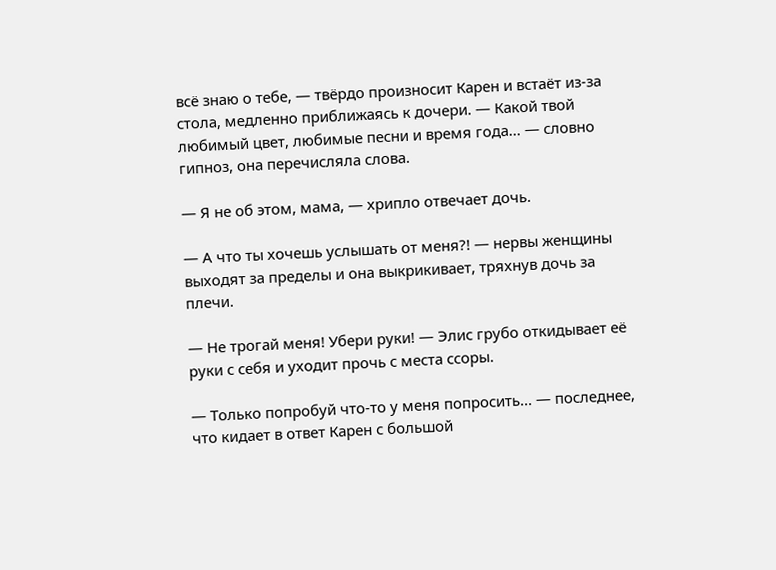всё знаю о тебе, — твёрдо произносит Карен и встаёт из-за стола, медленно приближаясь к дочери. — Какой твой любимый цвет, любимые песни и время года... — словно гипноз, она перечисляла слова.

— Я не об этом, мама, — хрипло отвечает дочь.

— А что ты хочешь услышать от меня?! — нервы женщины выходят за пределы и она выкрикивает, тряхнув дочь за плечи.

— Не трогай меня! Убери руки! — Элис грубо откидывает её руки с себя и уходит прочь с места ссоры.

— Только попробуй что-то у меня попросить... — последнее, что кидает в ответ Карен с большой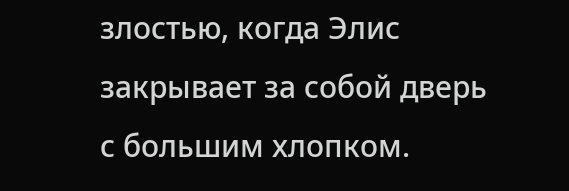злостью, когда Элис закрывает за собой дверь с большим хлопком.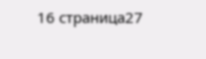16 страница27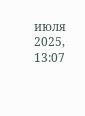июля 2025, 13:07